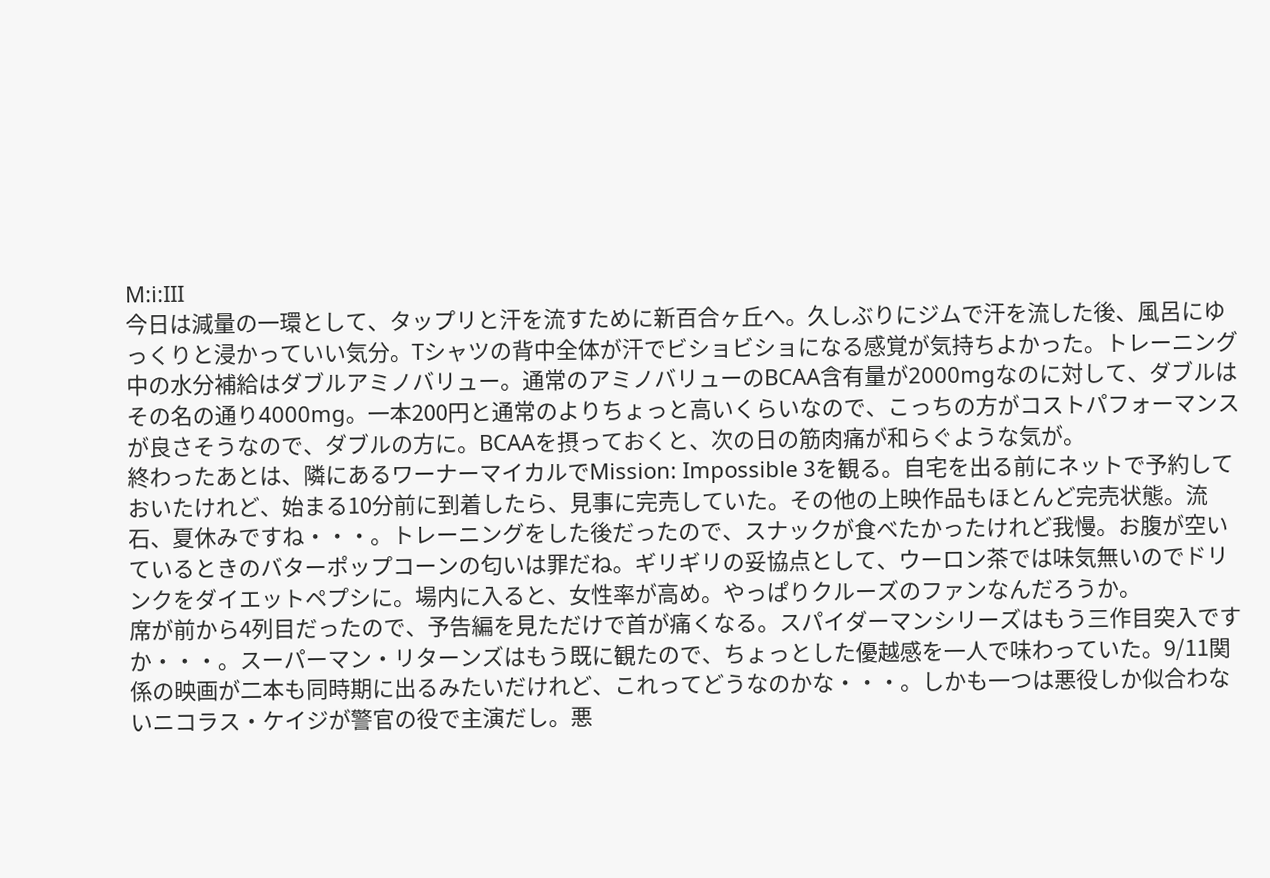M:i:III
今日は減量の一環として、タップリと汗を流すために新百合ヶ丘へ。久しぶりにジムで汗を流した後、風呂にゆっくりと浸かっていい気分。Tシャツの背中全体が汗でビショビショになる感覚が気持ちよかった。トレーニング中の水分補給はダブルアミノバリュー。通常のアミノバリューのBCAA含有量が2000mgなのに対して、ダブルはその名の通り4000mg。一本200円と通常のよりちょっと高いくらいなので、こっちの方がコストパフォーマンスが良さそうなので、ダブルの方に。BCAAを摂っておくと、次の日の筋肉痛が和らぐような気が。
終わったあとは、隣にあるワーナーマイカルでMission: Impossible 3を観る。自宅を出る前にネットで予約しておいたけれど、始まる10分前に到着したら、見事に完売していた。その他の上映作品もほとんど完売状態。流石、夏休みですね・・・。トレーニングをした後だったので、スナックが食べたかったけれど我慢。お腹が空いているときのバターポップコーンの匂いは罪だね。ギリギリの妥協点として、ウーロン茶では味気無いのでドリンクをダイエットペプシに。場内に入ると、女性率が高め。やっぱりクルーズのファンなんだろうか。
席が前から4列目だったので、予告編を見ただけで首が痛くなる。スパイダーマンシリーズはもう三作目突入ですか・・・。スーパーマン・リターンズはもう既に観たので、ちょっとした優越感を一人で味わっていた。9/11関係の映画が二本も同時期に出るみたいだけれど、これってどうなのかな・・・。しかも一つは悪役しか似合わないニコラス・ケイジが警官の役で主演だし。悪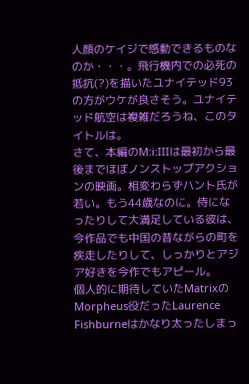人顔のケイジで感動できるものなのか・・・。飛行機内での必死の抵抗(?)を描いたユナイテッド93の方がウケが良さそう。ユナイテッド航空は複雑だろうね、このタイトルは。
さて、本編のM:i:IIIは最初から最後までほぼノンストップアクションの映画。相変わらずハント氏が若い。もう44歳なのに。侍になったりして大満足している彼は、今作品でも中国の昔ながらの町を疾走したりして、しっかりとアジア好きを今作でもアピール。
個人的に期待していたMatrixのMorpheus役だったLaurence Fishburneはかなり太ったしまっ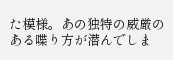た模様。あの独特の威厳のある喋り方が潜んでしま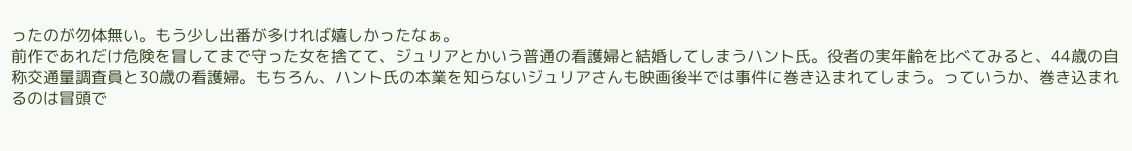ったのが勿体無い。もう少し出番が多ければ嬉しかったなぁ。
前作であれだけ危険を冒してまで守った女を捨てて、ジュリアとかいう普通の看護婦と結婚してしまうハント氏。役者の実年齢を比べてみると、44歳の自称交通量調査員と30歳の看護婦。もちろん、ハント氏の本業を知らないジュリアさんも映画後半では事件に巻き込まれてしまう。っていうか、巻き込まれるのは冒頭で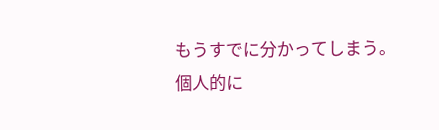もうすでに分かってしまう。
個人的に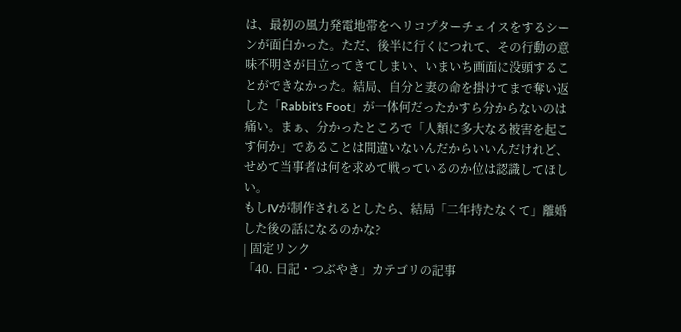は、最初の風力発電地帯をヘリコプターチェイスをするシーンが面白かった。ただ、後半に行くにつれて、その行動の意味不明さが目立ってきてしまい、いまいち画面に没頭することができなかった。結局、自分と妻の命を掛けてまで奪い返した「Rabbit's Foot」が一体何だったかすら分からないのは痛い。まぁ、分かったところで「人類に多大なる被害を起こす何か」であることは間違いないんだからいいんだけれど、せめて当事者は何を求めて戦っているのか位は認識してほしい。
もしIVが制作されるとしたら、結局「二年持たなくて」離婚した後の話になるのかな?
| 固定リンク
「40. 日記・つぶやき」カテゴリの記事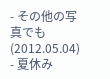- その他の写真でも(2012.05.04)
- 夏休み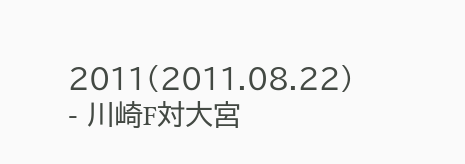2011(2011.08.22)
- 川崎F対大宮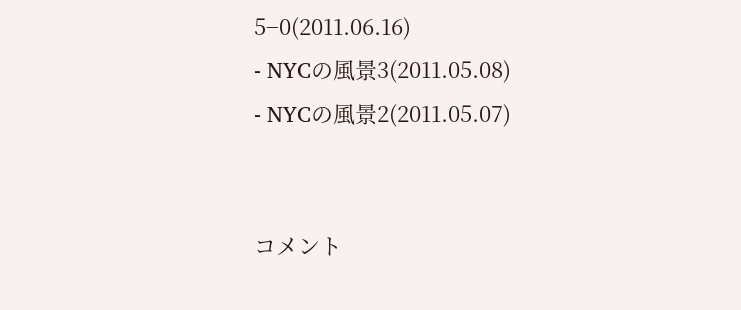5−0(2011.06.16)
- NYCの風景3(2011.05.08)
- NYCの風景2(2011.05.07)


コメント